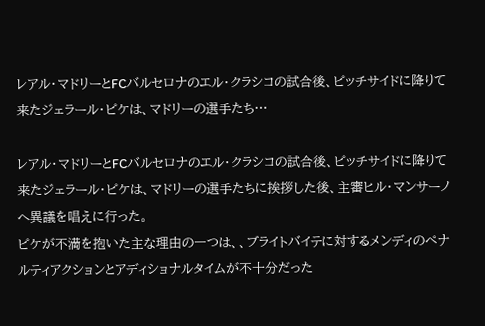レアル・マドリーとFCバルセロナのエル・クラシコの試合後、ピッチサイドに降りて来たジェラール・ピケは、マドリーの選手たち…

レアル・マドリーとFCバルセロナのエル・クラシコの試合後、ピッチサイドに降りて来たジェラール・ピケは、マドリーの選手たちに挨拶した後、主審ヒル・マンサーノへ異議を唱えに行った。
ピケが不満を抱いた主な理由の一つは、、ブライトバイテに対するメンディのペナルティアクションとアディショナルタイムが不十分だった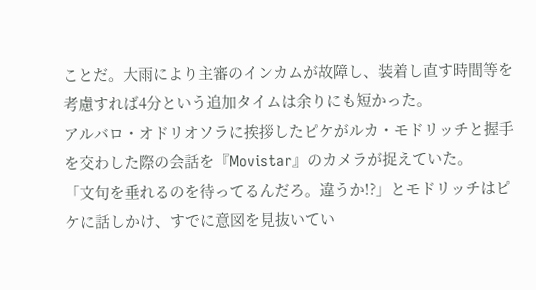ことだ。大雨により主審のインカムが故障し、装着し直す時間等を考慮すれば4分という追加タイムは余りにも短かった。
アルバロ・オドリオソラに挨拶したピケがルカ・モドリッチと握手を交わした際の会話を『Movistar』のカメラが捉えていた。
「文句を垂れるのを待ってるんだろ。違うか!?」とモドリッチはピケに話しかけ、すでに意図を見抜いてい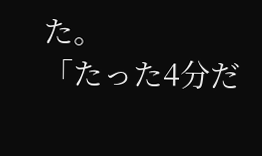た。
「たった4分だ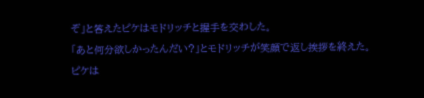ぞ」と答えたピケはモドリッチと握手を交わした。
「あと何分欲しかったんだい?」とモドリッチが笑顔で返し挨拶を終えた。ピケは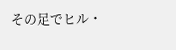その足でヒル・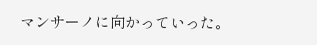マンサーノに向かっていった。